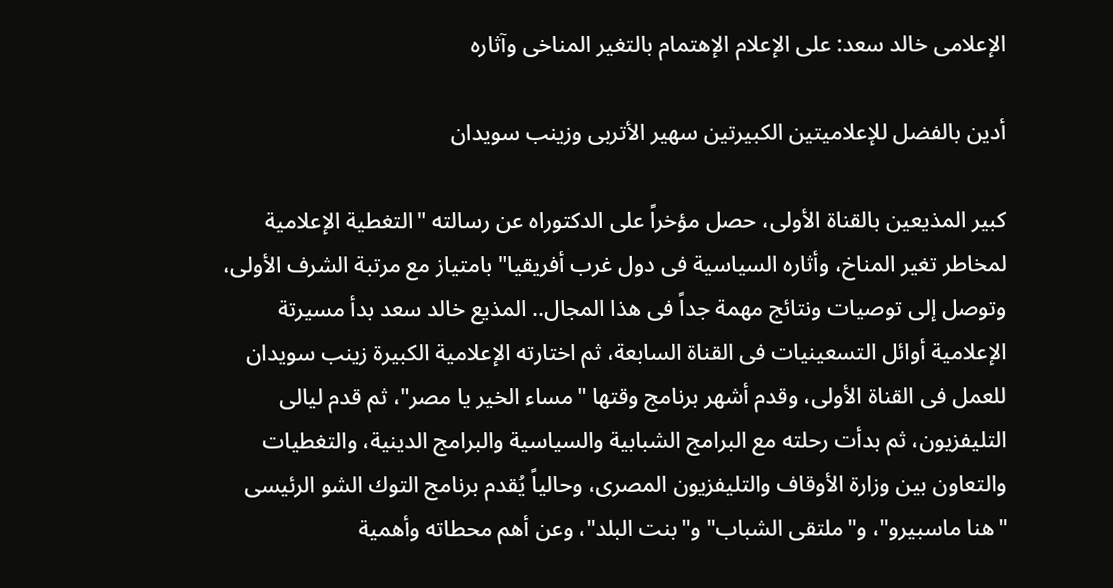الإعلامى خالد سعد: على الإعلام الإهتمام بالتغير المناخى وآثاره

أدين بالفضل للإعلاميتين الكبيرتين سهير الأتربى وزينب سويدان

كبير المذيعين بالقناة الأولى، حصل مؤخراً على الدكتوراه عن رسالته "التغطية الإعلامية لمخاطر تغير المناخ، وأثاره السياسية فى دول غرب أفريقيا" بامتياز مع مرتبة الشرف الأولى، وتوصل إلى توصيات ونتائج مهمة جداً فى هذا المجال.. المذيع خالد سعد بدأ مسيرتة الإعلامية أوائل التسعينيات فى القناة السابعة، ثم اختارته الإعلامية الكبيرة زينب سويدان للعمل فى القناة الأولى، وقدم أشهر برنامج وقتها "مساء الخير يا مصر"، ثم قدم ليالى التليفزيون، ثم بدأت رحلته مع البرامج الشبابية والسياسية والبرامج الدينية، والتغطيات والتعاون بين وزارة الأوقاف والتليفزيون المصرى، وحالياً يُقدم برنامج التوك الشو الرئيسى "هنا ماسبيرو"، و"ملتقى الشباب" و"بنت البلد"، وعن أهم محطاته وأهمية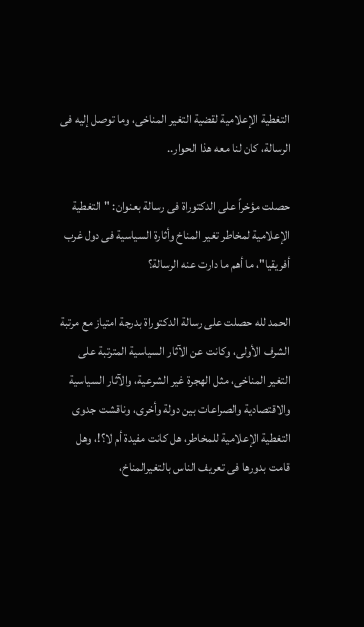التغطية الإعلامية لقضية التغير المناخى، وما توصل إليه فى الرسالة، كان لنا معه هذا الحوار..

حصلت مؤخراً على الدكتوراة فى رسالة بعنوان: "التغطية الإعلامية لمخاطر تغير المناخ وأثارة السياسية فى دول غرب أفريقيا"، ما أهم ما دارت عنه الرسالة؟

الحمد لله حصلت على رسالة الدكتوراة بدرجة امتياز مع مرتبة الشرف الأولى، وكانت عن الآثار السياسية المترتبة على التغير المناخى، مثل الهجرة غير الشرعية، والآثار السياسية والاقتصادية والصراعات بين دولة وأخرى، وناقشت جدوى التغطية الإعلامية للمخاطر، هل كانت مفيدة أم لا؟!، وهل قامت بدورها فى تعريف الناس بالتغيرالمناخ،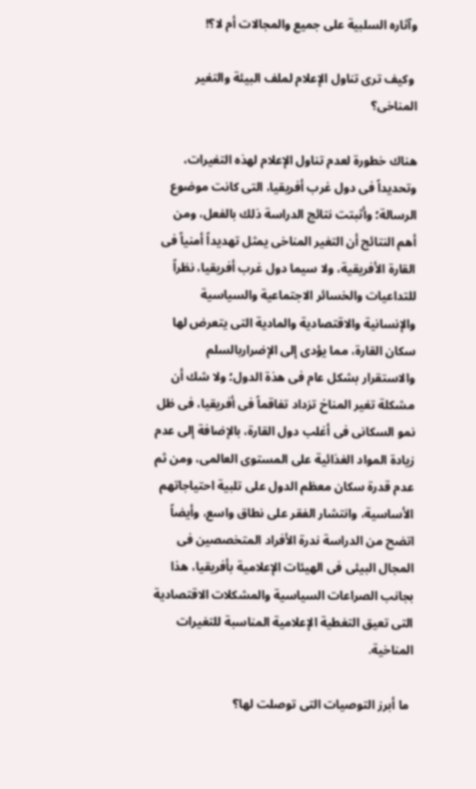وآثاره السلبية على جميع والمجالات أم لا؟!

 وكيف ترى تناول الإعلام لملف البيئة والتغير المناخى؟

هناك خطورة لعدم تناول الإعلام لهذه التغيرات، وتحديداً فى دول غرب أفريقيا، التى كانت موضوع الرسالة؛ وأثبتت نتائج الدراسة ذلك بالفعل، ومن أهم النتائج أن التغير المناخى يمثل تهديداً أمنياً فى القارة الأفريقية، ولا سيما دول غرب أفريقيا، نظراً للتداعيات والخسائر الاجتماعية والسياسية والإنسانية والاقتصادية والمادية التى يتعرض لها سكان القارة، مما يؤدى إلى الإضراربالسلم والاستقرار بشكل عام فى هذة الدول؛ ولا شك أن مشكلة تغير المناخ تزداد تفاقماً فى أفريقيا، فى ظل نمو السكانى فى أغلب دول القارة، بالإضافة إلى عدم زيادة المواد الغذائية على المستوى العالمى، ومن ثم عدم قدرة سكان معظم الدول على تلبية احتياجاتهم الأساسية، وانتشار الفقر على نطاق واسع، وأيضاً اتضح من الدراسة ندرة الأفراد المتخصصين فى المجال البيئى فى الهيئات الإعلامية بأفريقيا، هذا بجانب الصراعات السياسية والمشكلات الاقتصادية التى تعيق التغطية الإعلامية المناسبة للتغيرات المناخية.

 ما أبرز التوصيات التى توصلت لها؟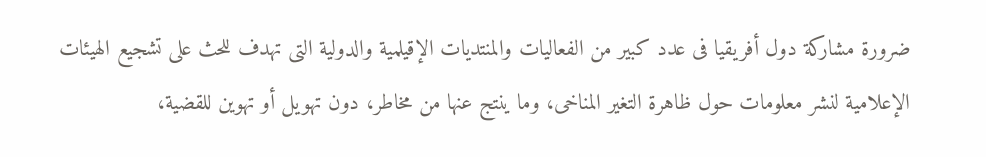ضرورة مشاركة دول أفريقيا فى عدد كبير من الفعاليات والمنتديات الإقيلمية والدولية التى تهدف للحث على تشجيع الهيئات الإعلامية لنشر معلومات حول ظاهرة التغير المناخى، وما ينتج عنها من مخاطر، دون تهويل أو تهوين للقضية،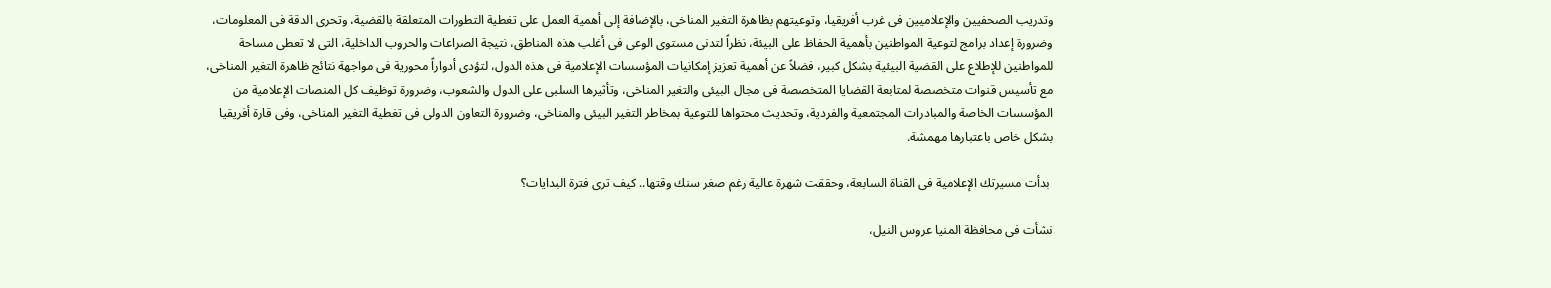وتدريب الصحفيين والإعلاميين فى غرب أفريقيا، وتوعيتهم بظاهرة التغير المناخى، بالإضافة إلى أهمية العمل على تغطية التطورات المتعلقة بالقضية، وتحرى الدقة فى المعلومات، وضرورة إعداد برامج لتوعية المواطنين بأهمية الحفاظ على البيئة، نظراً لتدنى مستوى الوعى فى أغلب هذه المناطق، نتيجة الصراعات والحروب الداخلية، التى لا تعطى مساحة للمواطنين للإطلاع على القضية البيئية بشكل كبير، فضلاً عن أهمية تعزيز إمكانيات المؤسسات الإعلامية فى هذه الدول، لتؤدى أدواراً محورية فى مواجهة نتائج ظاهرة التغير المناخى، مع تأسيس قنوات متخصصة لمتابعة القضايا المتخصصة فى مجال البيئى والتغير المناخى، وتأثيرها السلبى على الدول والشعوب، وضرورة توظيف كل المنصات الإعلامية من المؤسسات الخاصة والمبادرات المجتمعية والفردية، وتحديث محتواها للتوعية بمخاطر التغير البيئى والمناخى، وضرورة التعاون الدولى فى تغطية التغير المناخى، وفى قارة أفريقيا بشكل خاص باعتبارها مهمشة.

 بدأت مسيرتك الإعلامية فى القناة السابعة، وحققت شهرة عالية رغم صغر سنك وقتها.. كيف ترى فترة البدايات؟

نشأت فى محافظة المنيا عروس النيل،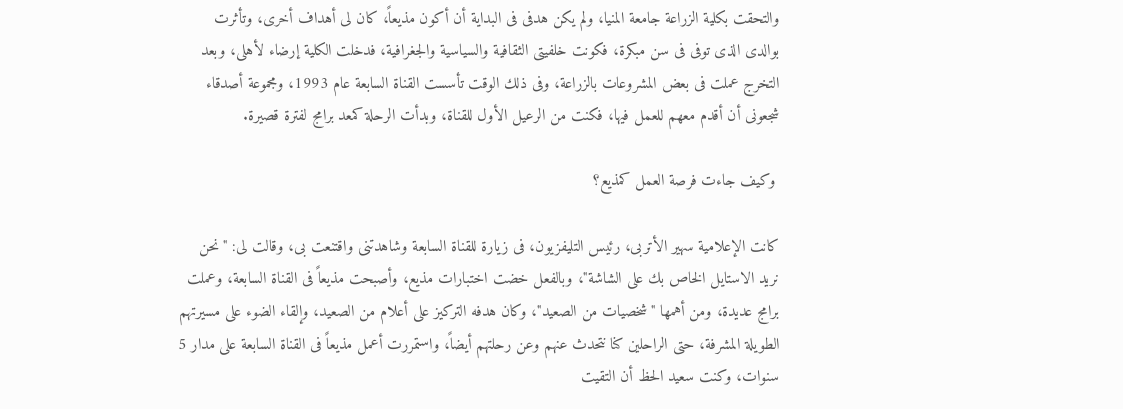والتحقت بكلية الزراعة جامعة المنيا، ولم يكن هدفى فى البداية أن أكون مذيعاً، كان لى أهداف أخرى، وتأثرت بوالدى الذى توفى فى سن مبكرة، فكونت خلفيتى الثقافية والسياسية والجغرافية، فدخلت الكلية إرضاء لأهلى، وبعد التخرج عملت فى بعض المشروعات بالزراعة، وفى ذلك الوقت تأسست القناة السابعة عام 1993، ومجموعة أصدقاء شجعونى أن أقدم معهم للعمل فيها، فكنت من الرعيل الأول للقناة، وبدأت الرحلة كمعد برامج لفترة قصيرة.

 وكيف جاءت فرصة العمل كمذيع؟

كانت الإعلامية سهير الأتربى، رئيس التليفزيون، فى زيارة للقناة السابعة وشاهدتنى واقتنعت بى، وقالت لى: "نحن نريد الاستايل الخاص بك على الشاشة"، وبالفعل خضت اختبارات مذيع، وأصبحت مذيعاً فى القناة السابعة، وعملت برامج عديدة، ومن أهمها "شخصيات من الصعيد"، وكان هدفه التركيز على أعلام من الصعيد، وإلقاء الضوء على مسيرتهم الطويلة المشرفة، حتى الراحلين كنا نتحدث عنهم وعن رحلتهم أيضاً، واستمررت أعمل مذيعاً فى القناة السابعة على مدار 5 سنوات، وكنت سعيد الحظ أن التقيت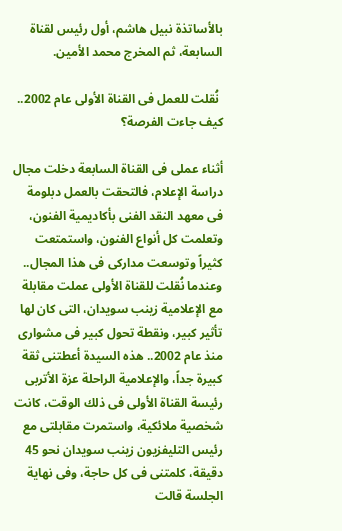بالأساتذة نبيل هاشم، أول رئيس لقناة السابعة، ثم المخرج محمد الأمين.

 نُقلت للعمل فى القناة الأولى عام 2002.. كيف جاءت الفرصة؟

أثناء عملى فى القناة السابعة دخلت مجال دراسة الإعلام، فالتحقت بالعمل دبلومة فى معهد النقد الفنى بأكاديمية الفنون، وتعلمت كل أنواع الفنون، واستمتعت كثيراً وتوسعت مداركى فى هذا المجال.. وعندما نُقلت للقناة الأولى عملت مقابلة مع الإعلامية زينب سويدان، التى كان لها تأثير كبير، ونقطة تحول كبير فى مشوارى منذ عام 2002.. هذه السيدة أعطتنى ثقة كبيرة جداً، والإعلامية الراحلة عزة الأتربى رئيسة القناة الأولى فى ذلك الوقت، كانت شخصية ملائكية، واستمرت مقابلتى مع رئيس التليفزيون زينب سويدان نحو 45 دقيقة، كلمتنى فى كل حاجة، وفى نهاية الجلسة قالت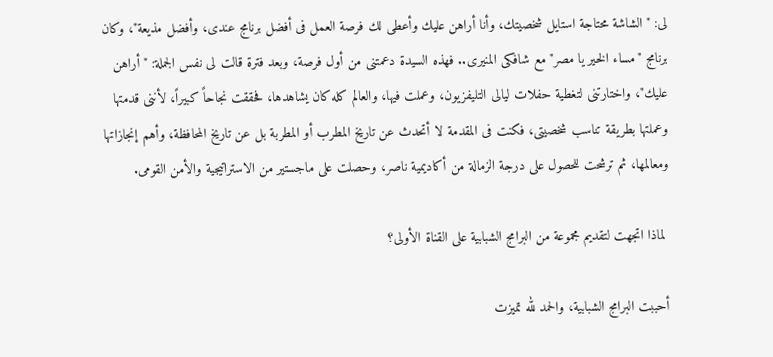لى: "الشاشة محتاجة استايل شخصيتك، وأنا أراهن عليك وأعطى لك فرصة العمل فى أفضل برنامج عندى، وأفضل مذيعة"، وكان برنامج "مساء الخير يا مصر" مع شافكى المنيرى.. فهذه السيدة دعمتنى من أول فرصة، وبعد فترة قالت لى نفس الجملة: "أراهن عليك"، واختارتنى لتغطية حفلات ليالى التليفزيون، وعملت فيها، والعالم كله كان يشاهدها، فحققت نجاحاً كبيراً، لأننى قدمتها وعملتها بطريقة تناسب شخصيتى، فكنت فى المقدمة لا أتحدث عن تاريخ المطرب أو المطربة بل عن تاريخ المحافظة، وأهم إنجازاتها ومعالمها، ثم ترشحت للحصول على درجة الزمالة من أكاديمية ناصر، وحصلت على ماجستير من الاستراتيجية والأمن القومى.

 لماذا اتجهت لتقديم مجموعة من البرامج الشبابية على القناة الأولى؟

أحببت البرامج الشبابية، والحمد لله تميزت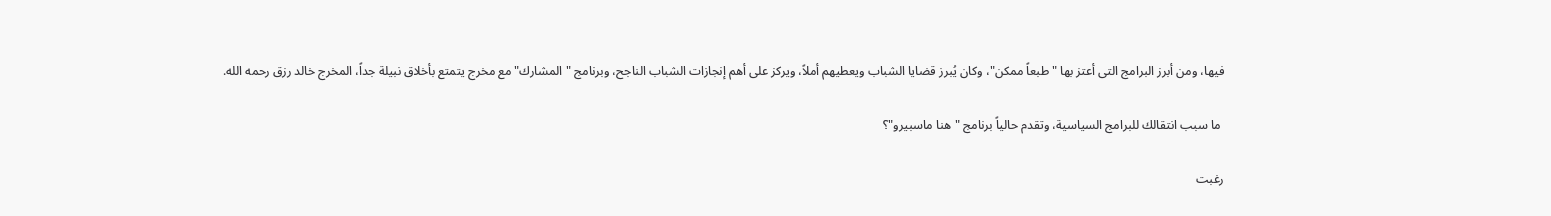فيها، ومن أبرز البرامج التى أعتز بها "طبعاً ممكن"، وكان يُبرز قضايا الشباب ويعطيهم أملاً، ويركز على أهم إنجازات الشباب الناجح، وبرنامج "المشارك" مع مخرج يتمتع بأخلاق نبيلة جداً، المخرج خالد رزق رحمه الله.

 ما سبب انتقالك للبرامج السياسية، وتقدم حالياً برنامج "هنا ماسبيرو"؟

رغبت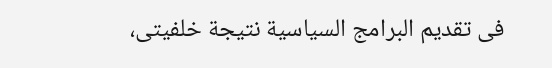فى تقديم البرامج السياسية نتيجة خلفيتى،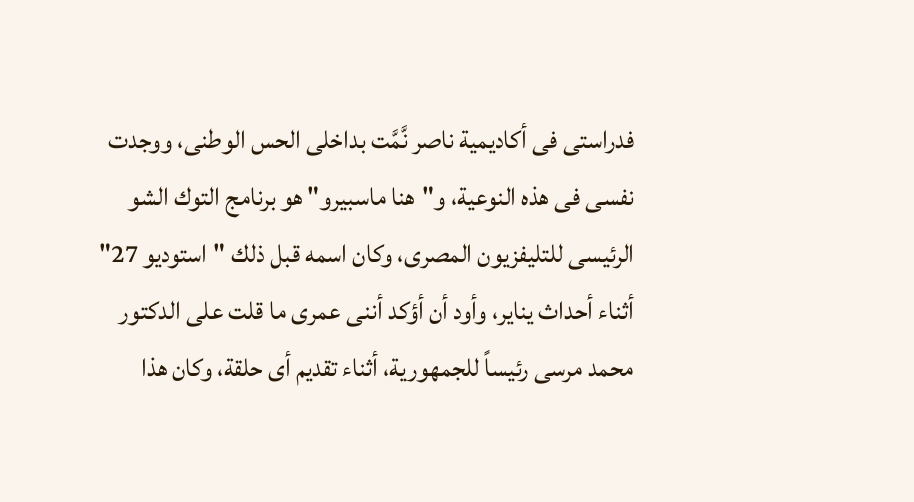فدراستى فى أكاديمية ناصر نَّمَّت بداخلى الحس الوطنى، ووجدت نفسى فى هذه النوعية، و"هنا ماسبيرو" هو برنامج التوك الشو الرئيسى للتليفزيون المصرى، وكان اسمه قبل ذلك "استوديو 27" أثناء أحداث يناير، وأود أن أؤكد أننى عمرى ما قلت على الدكتور محمد مرسى رئيساً للجمهورية، أثناء تقديم أى حلقة، وكان هذا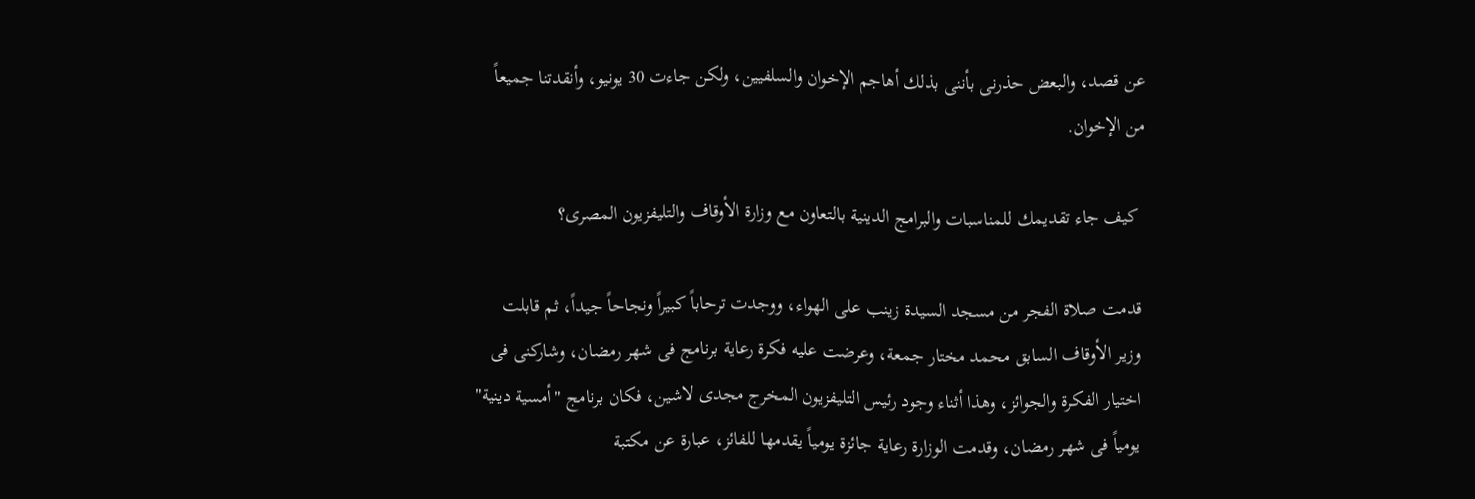عن قصد، والبعض حذرنى بأننى بذلك أهاجم الإخوان والسلفيين، ولكن جاءت 30 يونيو، وأنقدتنا جميعاً من الإخوان.

 كيف جاء تقديمك للمناسبات والبرامج الدينية بالتعاون مع وزارة الأوقاف والتليفزيون المصرى؟

قدمت صلاة الفجر من مسجد السيدة زينب على الهواء، ووجدت ترحاباً كبيراً ونجاحاً جيداً، ثم قابلت وزير الأوقاف السابق محمد مختار جمعة، وعرضت عليه فكرة رعاية برنامج فى شهر رمضان، وشاركنى فى اختيار الفكرة والجوائز، وهذا أثناء وجود رئيس التليفزيون المخرج مجدى لاشين، فكان برنامج "أمسية دينية" يومياً فى شهر رمضان، وقدمت الوزارة رعاية جائزة يومياً يقدمها للفائز، عبارة عن مكتبة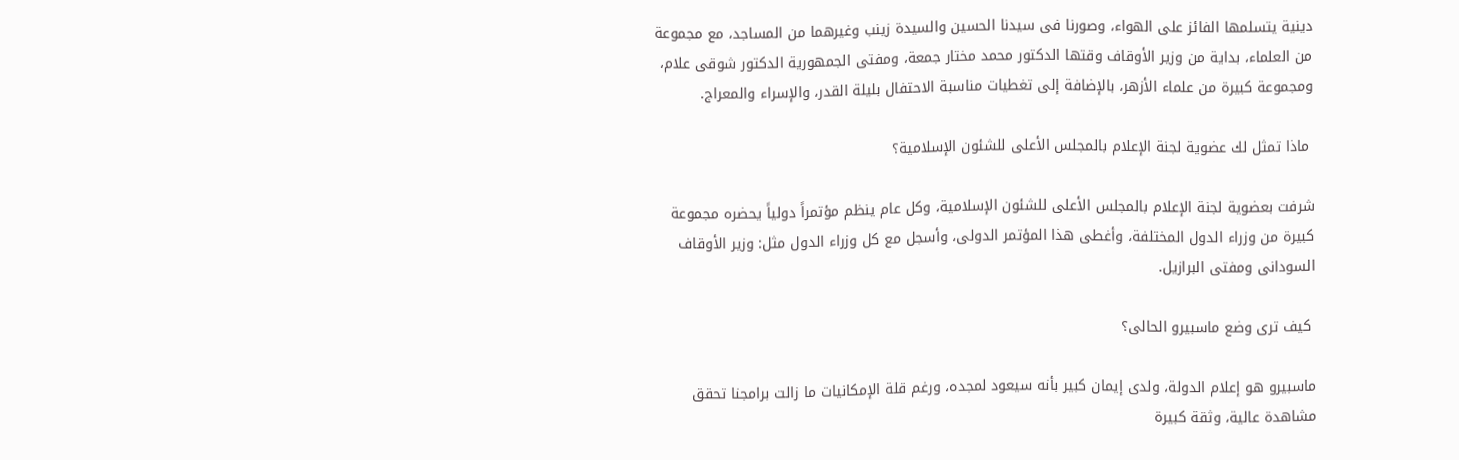دينية يتسلمها الفائز على الهواء، وصورنا فى سيدنا الحسين والسيدة زينب وغيرهما من المساجد، مع مجموعة من العلماء، بداية من وزير الأوقاف وقتها الدكتور محمد مختار جمعة، ومفتى الجمهورية الدكتور شوقى علام، ومجموعة كبيرة من علماء الأزهر، بالإضافة إلى تغطيات مناسبة الاحتفال بليلة القدر، والإسراء والمعراج.

 ماذا تمثل لك عضوية لجنة الإعلام بالمجلس الأعلى للشئون الإسلامية؟

شرفت بعضوية لجنة الإعلام بالمجلس الأعلى للشئون الإسلامية، وكل عام ينظم مؤتمراً دولياً يحضره مجموعة كبيرة من وزراء الدول المختلفة، وأغطى هذا المؤتمر الدولى، وأسجل مع كل وزراء الدول مثل: وزير الأوقاف السودانى ومفتى البرازيل.

 كيف ترى وضع ماسبيرو الحالى؟

ماسبيرو هو إعلام الدولة، ولدى إيمان كبير بأنه سيعود لمجده، ورغم قلة الإمكانيات ما زالت برامجنا تحقق مشاهدة عالية، وثقة كبيرة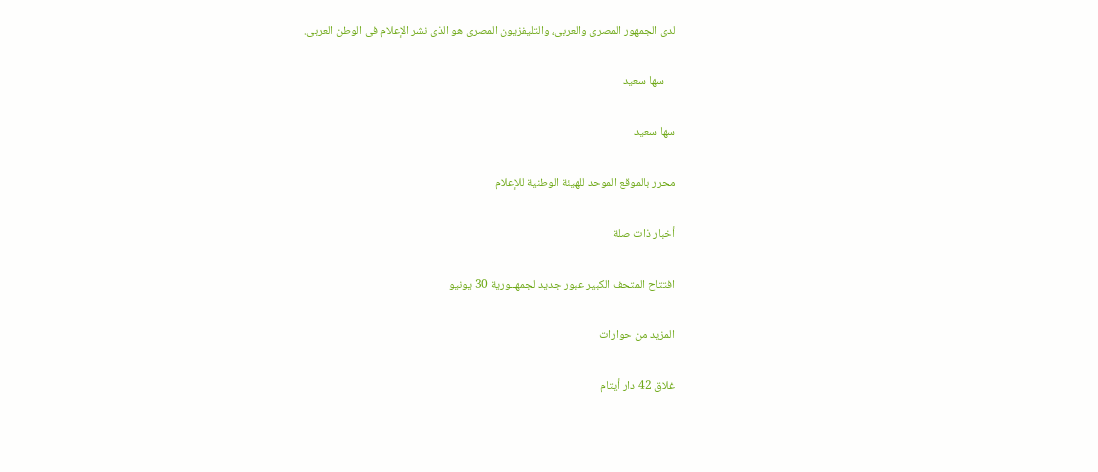لدى الجمهور المصرى والعربى، والتليفزيون المصرى هو الذى نشر الإعلام فى الوطن العربى.

    سها سعيد

سها سعيد

محرر بالموقع الموحد للهيئة الوطنية للإعلام

أخبار ذات صلة

افتتاح المتحف الكبير عبور جديد لجمهــورية 30 يونيو

المزيد من حوارات

غلاق 42 دار أيتام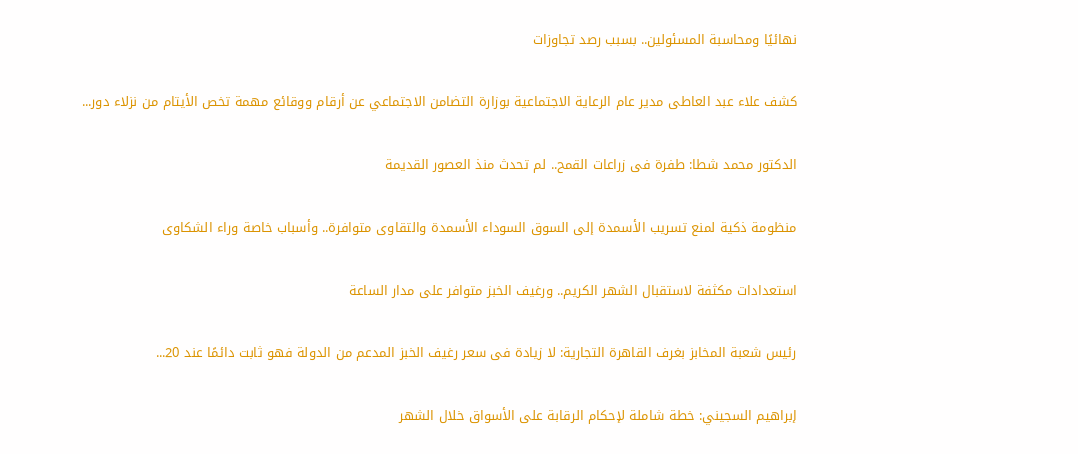نهائيًا ومحاسبة المسئولين.. بسبب رصد تجاوزات

كشف علاء عبد العاطى مدير عام الرعاية الاجتماعية بوزارة التضامن الاجتماعي عن أرقام ووقائع مهمة تخص الأيتام من نزلاء دور...

الدكتور محمد شطا: طفرة فى زراعات القمح.. لم تحدث منذ العصور القديمة

منظومة ذكية لمنع تسريب الأسمدة إلى السوق السوداء الأسمدة والتقاوى متوافرة.. وأسباب خاصة وراء الشكاوى

استعدادات مكثفة لاستقبال الشهر الكريم.. ورغيف الخبز متوافر على مدار الساعة

رئيس شعبة المخابز بغرف القاهرة التجارية: لا زيادة فى سعر رغيف الخبز المدعم من الدولة فهو ثابت دائمًا عند 20...

إبراهيم السجيني: خطة شاملة لإحكام الرقابة على الأسواق خلال الشهر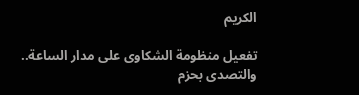الكريم

تفعيل منظومة الشكاوى على مدار الساعة.. والتصدى بحزم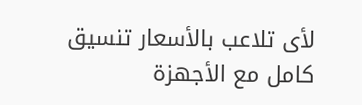لأى تلاعب بالأسعار تنسيق كامل مع الأجهزة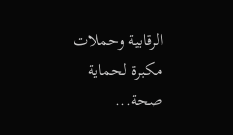الرقابية وحملات مكبرة لحماية صحة...